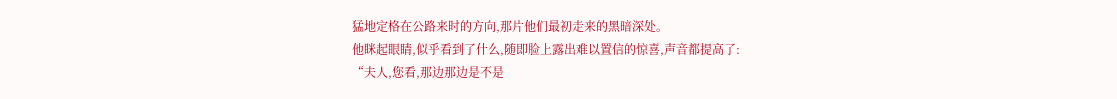猛地定格在公路来时的方向,那片他们最初走来的黑暗深处。
他眯起眼睛,似乎看到了什么,随即脸上露出难以置信的惊喜,声音都提高了:
“夫人,您看,那边那边是不是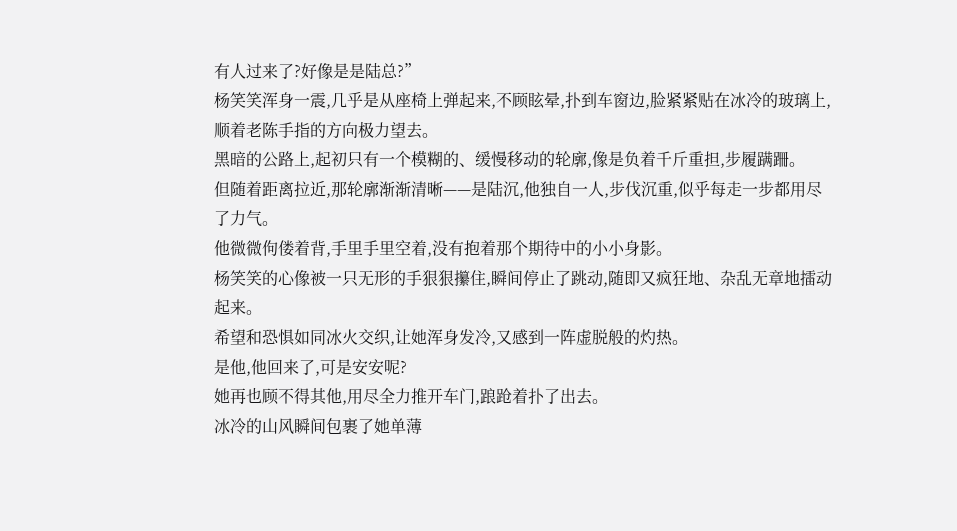有人过来了?好像是是陆总?”
杨笑笑浑身一震,几乎是从座椅上弹起来,不顾眩晕,扑到车窗边,脸紧紧贴在冰冷的玻璃上,顺着老陈手指的方向极力望去。
黑暗的公路上,起初只有一个模糊的、缓慢移动的轮廓,像是负着千斤重担,步履蹒跚。
但随着距离拉近,那轮廓渐渐清晰——是陆沉,他独自一人,步伐沉重,似乎每走一步都用尽了力气。
他微微佝偻着背,手里手里空着,没有抱着那个期待中的小小身影。
杨笑笑的心像被一只无形的手狠狠攥住,瞬间停止了跳动,随即又疯狂地、杂乱无章地擂动起来。
希望和恐惧如同冰火交织,让她浑身发冷,又感到一阵虚脱般的灼热。
是他,他回来了,可是安安呢?
她再也顾不得其他,用尽全力推开车门,踉跄着扑了出去。
冰冷的山风瞬间包裹了她单薄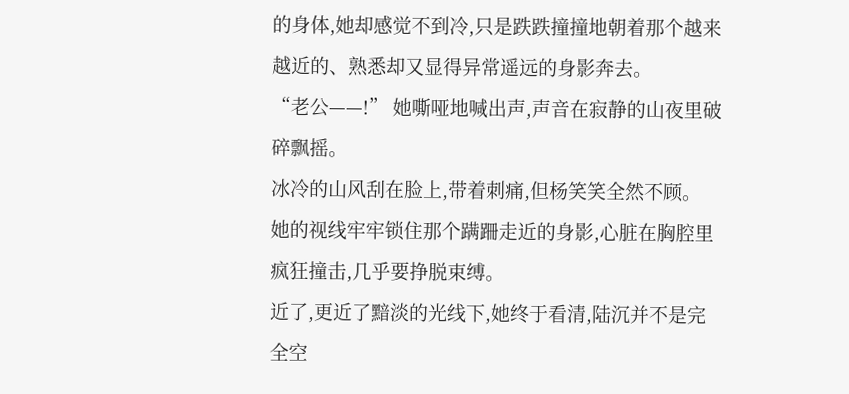的身体,她却感觉不到冷,只是跌跌撞撞地朝着那个越来越近的、熟悉却又显得异常遥远的身影奔去。
“老公——!” 她嘶哑地喊出声,声音在寂静的山夜里破碎飘摇。
冰冷的山风刮在脸上,带着刺痛,但杨笑笑全然不顾。
她的视线牢牢锁住那个蹒跚走近的身影,心脏在胸腔里疯狂撞击,几乎要挣脱束缚。
近了,更近了黯淡的光线下,她终于看清,陆沉并不是完全空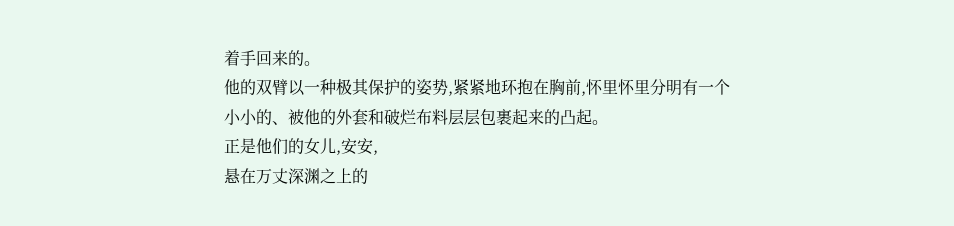着手回来的。
他的双臂以一种极其保护的姿势,紧紧地环抱在胸前,怀里怀里分明有一个小小的、被他的外套和破烂布料层层包裹起来的凸起。
正是他们的女儿,安安,
悬在万丈深渊之上的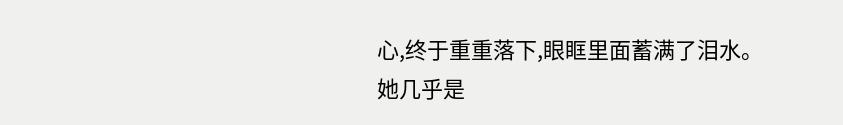心,终于重重落下,眼眶里面蓄满了泪水。
她几乎是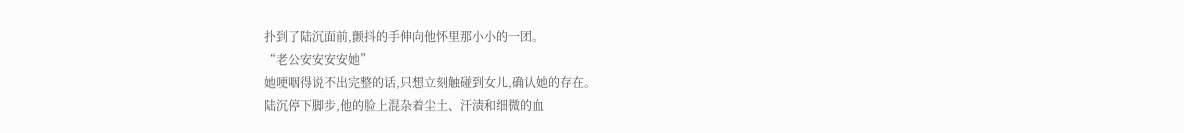扑到了陆沉面前,颤抖的手伸向他怀里那小小的一团。
“老公安安安安她”
她哽咽得说不出完整的话,只想立刻触碰到女儿,确认她的存在。
陆沉停下脚步,他的脸上混杂着尘土、汗渍和细微的血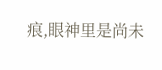痕,眼神里是尚未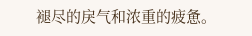褪尽的戾气和浓重的疲惫。